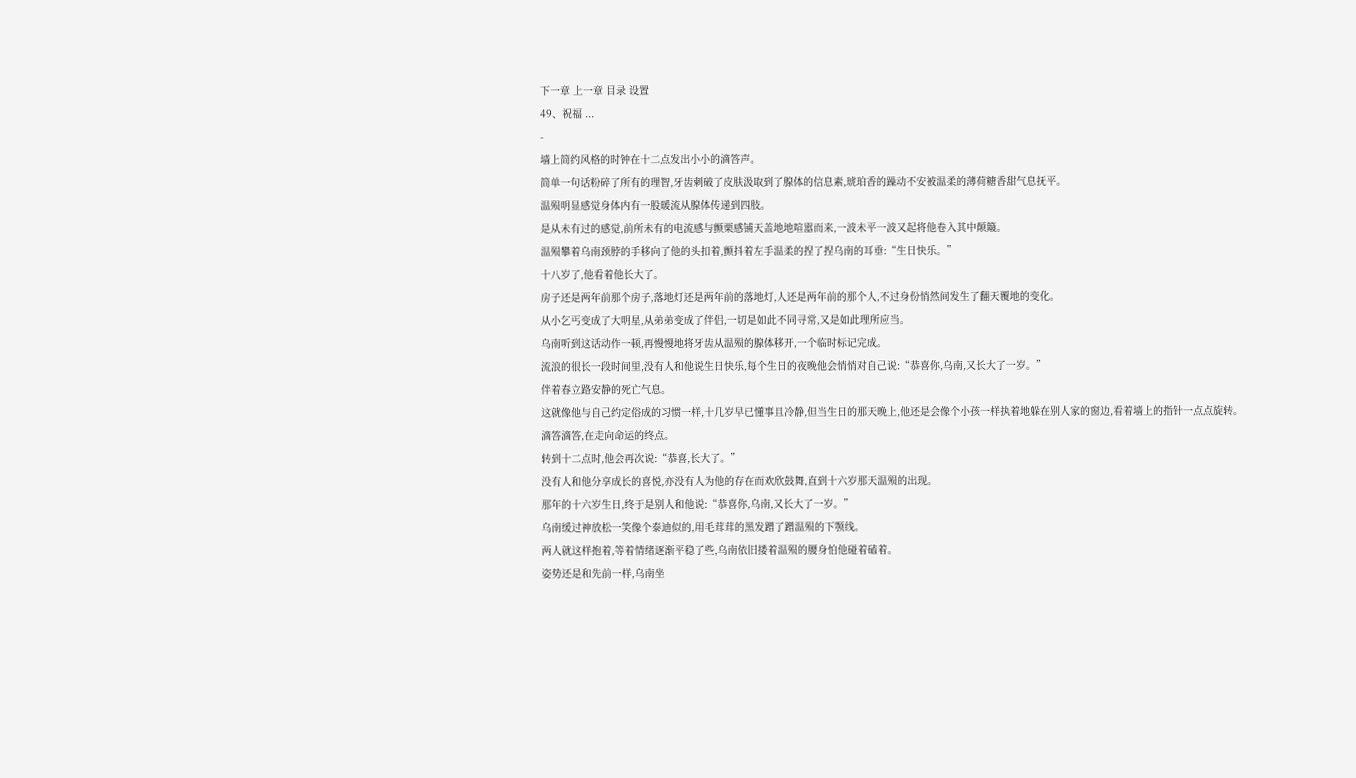下一章 上一章 目录 设置
49、祝福 ...
-
墙上简约风格的时钟在十二点发出小小的滴答声。
简单一句话粉碎了所有的理智,牙齿刺破了皮肤汲取到了腺体的信息素,琥珀香的躁动不安被温柔的薄荷糖香甜气息抚平。
温殒明显感觉身体内有一股暖流从腺体传递到四肢。
是从未有过的感觉,前所未有的电流感与颤栗感铺天盖地地喧嚣而来,一波未平一波又起将他卷入其中颠簸。
温殒攀着乌南颈脖的手移向了他的头扣着,颤抖着左手温柔的捏了捏乌南的耳垂:“生日快乐。”
十八岁了,他看着他长大了。
房子还是两年前那个房子,落地灯还是两年前的落地灯,人还是两年前的那个人,不过身份悄然间发生了翻天覆地的变化。
从小乞丐变成了大明星,从弟弟变成了伴侣,一切是如此不同寻常,又是如此理所应当。
乌南听到这话动作一顿,再慢慢地将牙齿从温殒的腺体移开,一个临时标记完成。
流浪的很长一段时间里,没有人和他说生日快乐,每个生日的夜晚他会悄悄对自己说:“恭喜你,乌南,又长大了一岁。”
伴着春立路安静的死亡气息。
这就像他与自己约定俗成的习惯一样,十几岁早已懂事且冷静,但当生日的那天晚上,他还是会像个小孩一样执着地躲在别人家的窗边,看着墙上的指针一点点旋转。
滴答滴答,在走向命运的终点。
转到十二点时,他会再次说:“恭喜,长大了。”
没有人和他分享成长的喜悦,亦没有人为他的存在而欢欣鼓舞,直到十六岁那天温殒的出现。
那年的十六岁生日,终于是别人和他说:“恭喜你,乌南,又长大了一岁。”
乌南缓过神放松一笑像个泰迪似的,用毛茸茸的黑发蹭了蹭温殒的下颚线。
两人就这样抱着,等着情绪逐渐平稳了些,乌南依旧搂着温殒的腰身怕他碰着磕着。
姿势还是和先前一样,乌南坐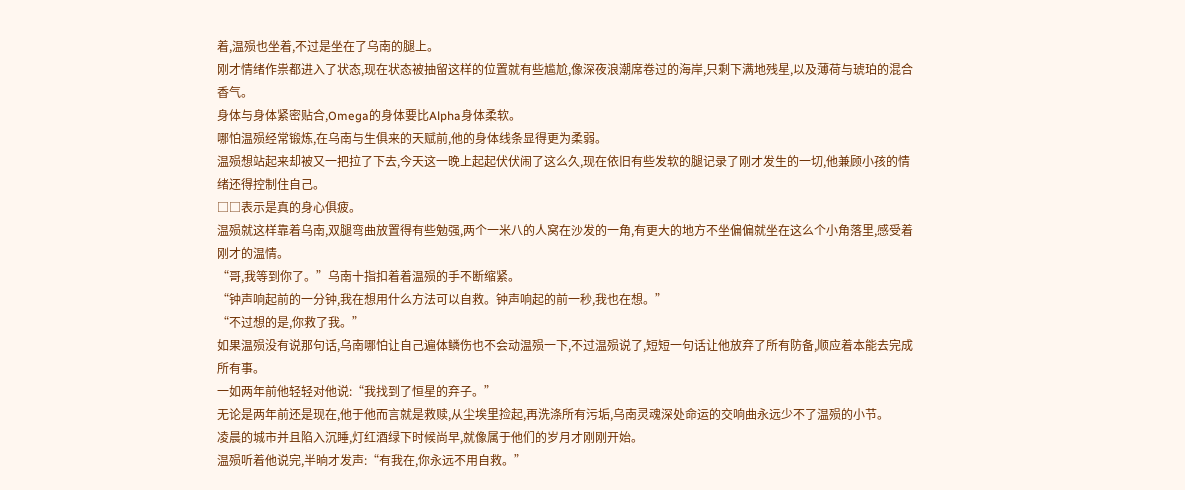着,温殒也坐着,不过是坐在了乌南的腿上。
刚才情绪作祟都进入了状态,现在状态被抽留这样的位置就有些尴尬,像深夜浪潮席卷过的海岸,只剩下满地残星,以及薄荷与琥珀的混合香气。
身体与身体紧密贴合,Omega的身体要比Alpha身体柔软。
哪怕温殒经常锻炼,在乌南与生俱来的天赋前,他的身体线条显得更为柔弱。
温殒想站起来却被又一把拉了下去,今天这一晚上起起伏伏闹了这么久,现在依旧有些发软的腿记录了刚才发生的一切,他兼顾小孩的情绪还得控制住自己。
□□表示是真的身心俱疲。
温殒就这样靠着乌南,双腿弯曲放置得有些勉强,两个一米八的人窝在沙发的一角,有更大的地方不坐偏偏就坐在这么个小角落里,感受着刚才的温情。
“哥,我等到你了。”乌南十指扣着着温殒的手不断缩紧。
“钟声响起前的一分钟,我在想用什么方法可以自救。钟声响起的前一秒,我也在想。”
“不过想的是,你救了我。”
如果温殒没有说那句话,乌南哪怕让自己遍体鳞伤也不会动温殒一下,不过温殒说了,短短一句话让他放弃了所有防备,顺应着本能去完成所有事。
一如两年前他轻轻对他说:“我找到了恒星的弃子。”
无论是两年前还是现在,他于他而言就是救赎,从尘埃里捡起,再洗涤所有污垢,乌南灵魂深处命运的交响曲永远少不了温殒的小节。
凌晨的城市并且陷入沉睡,灯红酒绿下时候尚早,就像属于他们的岁月才刚刚开始。
温殒听着他说完,半晌才发声:“有我在,你永远不用自救。”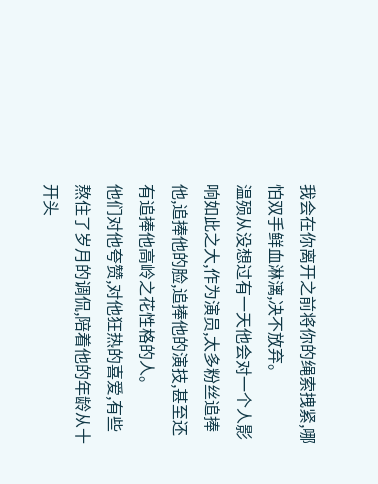我会在你离开之前将你的绳索拽紧,哪怕双手鲜血淋漓,决不放弃。
温殒从没想过有一天他会对一个人影响如此之大,作为演员,太多粉丝追捧他,追捧他的脸,追捧他的演技,甚至还有追捧他高岭之花性格的人。
他们对他夸赞,对他狂热的喜爱,有些熬住了岁月的调侃,陪着他的年龄从十开头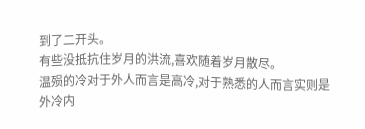到了二开头。
有些没抵抗住岁月的洪流,喜欢随着岁月散尽。
温殒的冷对于外人而言是高冷,对于熟悉的人而言实则是外冷内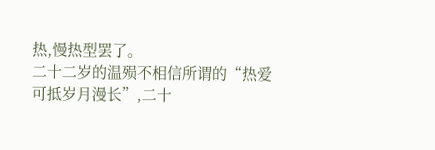热,慢热型罢了。
二十二岁的温殒不相信所谓的“热爱可抵岁月漫长”,二十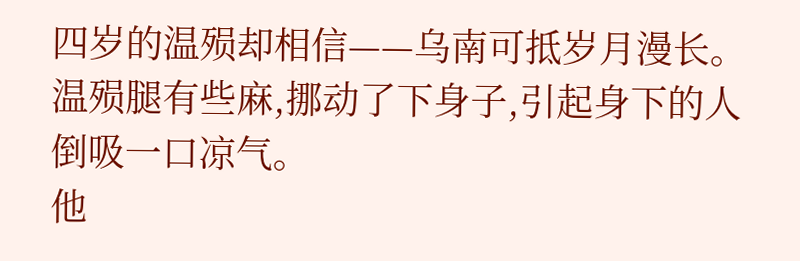四岁的温殒却相信——乌南可抵岁月漫长。
温殒腿有些麻,挪动了下身子,引起身下的人倒吸一口凉气。
他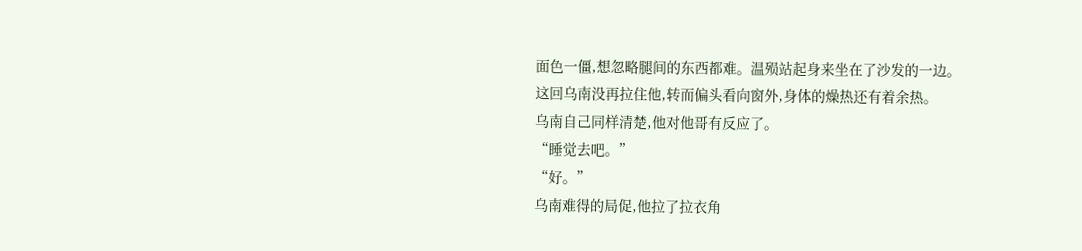面色一僵,想忽略腿间的东西都难。温殒站起身来坐在了沙发的一边。
这回乌南没再拉住他,转而偏头看向窗外,身体的燥热还有着余热。
乌南自己同样清楚,他对他哥有反应了。
“睡觉去吧。”
“好。”
乌南难得的局促,他拉了拉衣角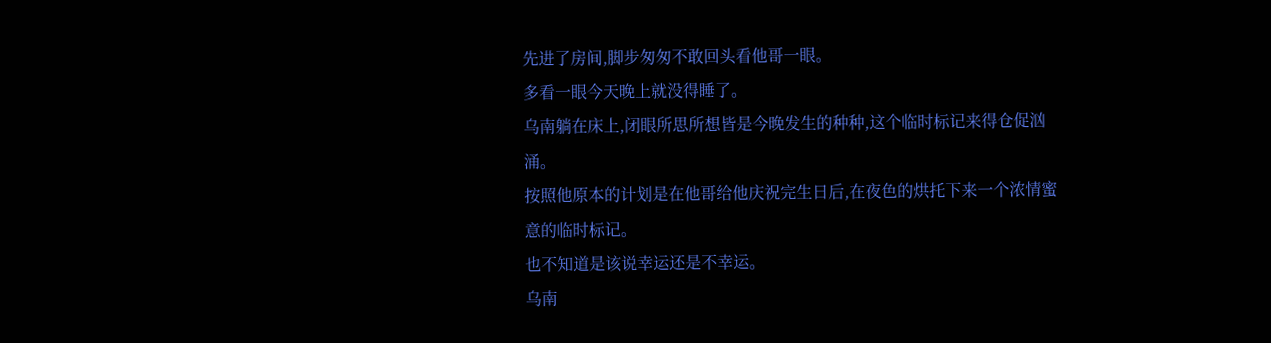先进了房间,脚步匆匆不敢回头看他哥一眼。
多看一眼今天晚上就没得睡了。
乌南躺在床上,闭眼所思所想皆是今晚发生的种种,这个临时标记来得仓促汹涌。
按照他原本的计划是在他哥给他庆祝完生日后,在夜色的烘托下来一个浓情蜜意的临时标记。
也不知道是该说幸运还是不幸运。
乌南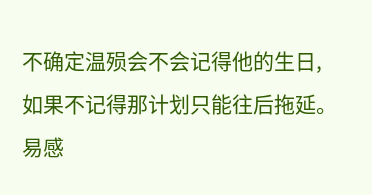不确定温殒会不会记得他的生日,如果不记得那计划只能往后拖延。
易感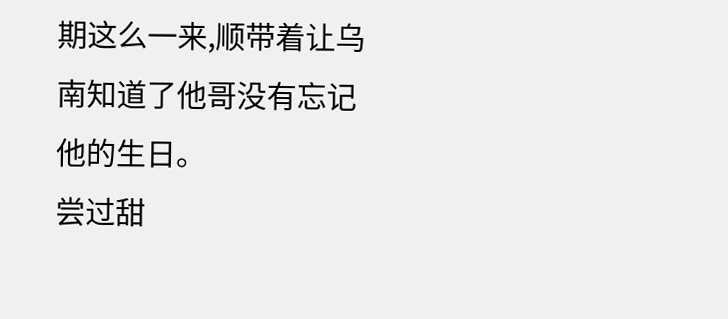期这么一来,顺带着让乌南知道了他哥没有忘记他的生日。
尝过甜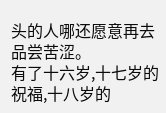头的人哪还愿意再去品尝苦涩。
有了十六岁,十七岁的祝福,十八岁的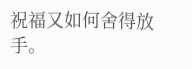祝福又如何舍得放手。